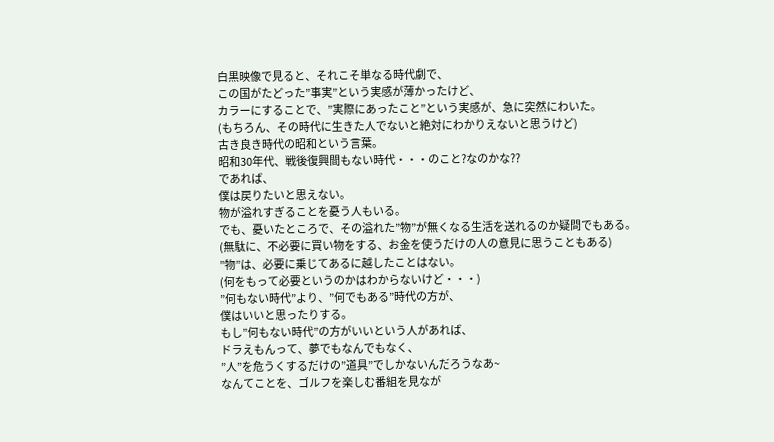白黒映像で見ると、それこそ単なる時代劇で、
この国がたどった”事実”という実感が薄かったけど、
カラーにすることで、”実際にあったこと”という実感が、急に突然にわいた。
(もちろん、その時代に生きた人でないと絶対にわかりえないと思うけど)
古き良き時代の昭和という言葉。
昭和30年代、戦後復興間もない時代・・・のこと?なのかな??
であれば、
僕は戻りたいと思えない。
物が溢れすぎることを憂う人もいる。
でも、憂いたところで、その溢れた”物”が無くなる生活を送れるのか疑問でもある。
(無駄に、不必要に買い物をする、お金を使うだけの人の意見に思うこともある)
”物”は、必要に乗じてあるに越したことはない。
(何をもって必要というのかはわからないけど・・・)
”何もない時代”より、”何でもある”時代の方が、
僕はいいと思ったりする。
もし”何もない時代”の方がいいという人があれば、
ドラえもんって、夢でもなんでもなく、
”人”を危うくするだけの”道具”でしかないんだろうなあ~
なんてことを、ゴルフを楽しむ番組を見なが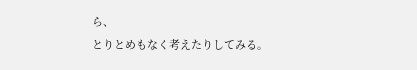ら、
とりとめもなく考えたりしてみる。